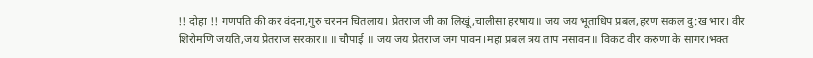!! दोहा !! गणपति की कर वंदना,गुरु चरनन चितलाय। प्रेतराज जी का लिखूं,चालीसा हरषाय॥ जय जय भूताधिप प्रबल,हरण सकल दु:ख भार। वीर शिरोमणि जयति,जय प्रेतराज सरकार॥ ॥ चौपाई ॥ जय जय प्रेतराज जग पावन।महा प्रबल त्रय ताप नसावन॥ विकट वीर करुणा के सागर।भक्त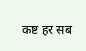कष्ट हर सब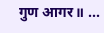गुण आगर॥ ...